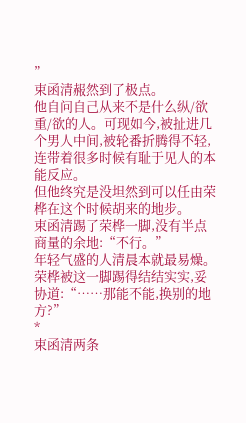”
束函清赧然到了极点。
他自问自己从来不是什么纵/欲重/欲的人。可现如今,被扯进几个男人中间,被轮番折腾得不轻,连带着很多时候有耻于见人的本能反应。
但他终究是没坦然到可以任由荣桦在这个时候胡来的地步。
束函清踢了荣桦一脚,没有半点商量的余地:“不行。”
年轻气盛的人清晨本就最易燥。
荣桦被这一脚踢得结结实实,妥协道:“……那能不能,换别的地方?”
*
束函清两条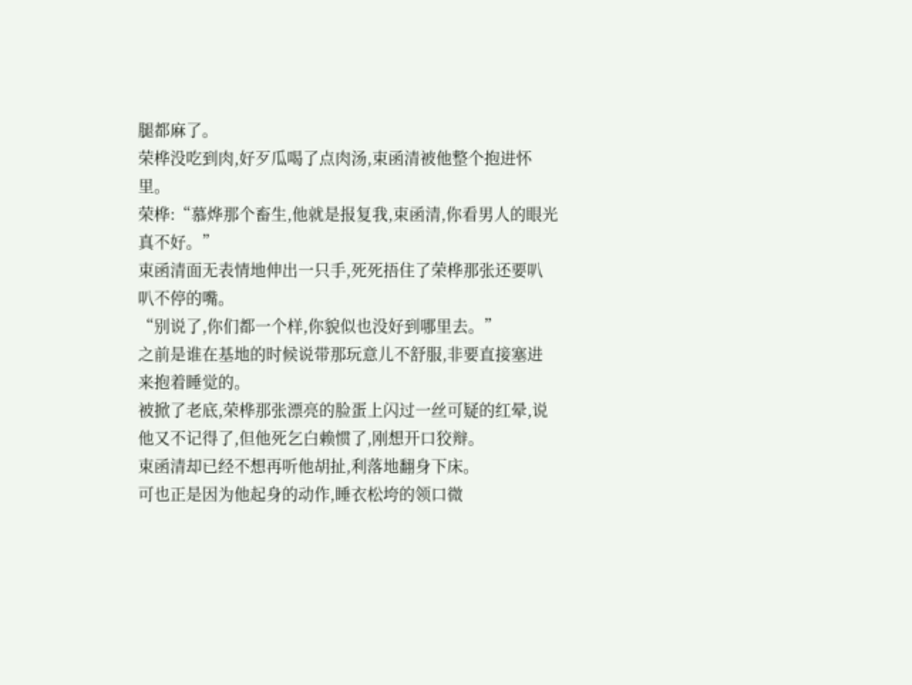腿都麻了。
荣桦没吃到肉,好歹瓜喝了点肉汤,束函清被他整个抱进怀里。
荣桦:“慕烨那个畜生,他就是报复我,束函清,你看男人的眼光真不好。”
束函清面无表情地伸出一只手,死死捂住了荣桦那张还要叭叭不停的嘴。
“别说了,你们都一个样,你貌似也没好到哪里去。”
之前是谁在基地的时候说带那玩意儿不舒服,非要直接塞进来抱着睡觉的。
被掀了老底,荣桦那张漂亮的脸蛋上闪过一丝可疑的红晕,说他又不记得了,但他死乞白赖惯了,刚想开口狡辩。
束函清却已经不想再听他胡扯,利落地翻身下床。
可也正是因为他起身的动作,睡衣松垮的领口微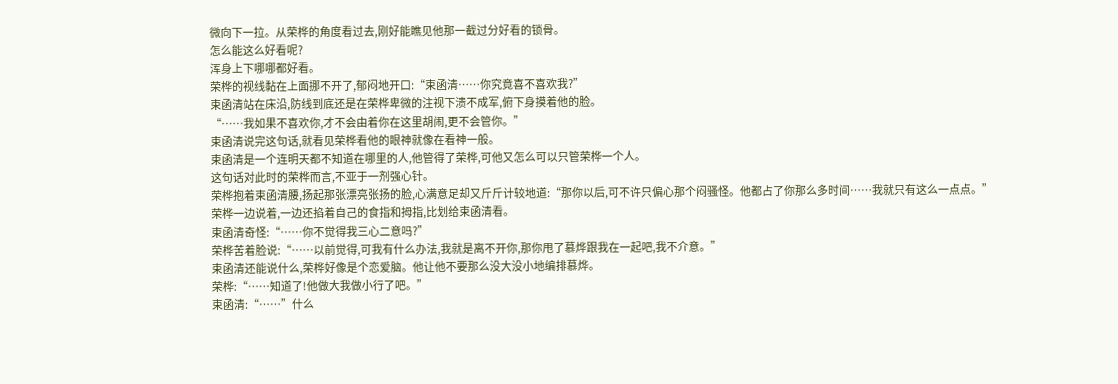微向下一拉。从荣桦的角度看过去,刚好能瞧见他那一截过分好看的锁骨。
怎么能这么好看呢?
浑身上下哪哪都好看。
荣桦的视线黏在上面挪不开了,郁闷地开口:“束函清……你究竟喜不喜欢我?”
束函清站在床沿,防线到底还是在荣桦卑微的注视下溃不成军,俯下身摸着他的脸。
“……我如果不喜欢你,才不会由着你在这里胡闹,更不会管你。”
束函清说完这句话,就看见荣桦看他的眼神就像在看神一般。
束函清是一个连明天都不知道在哪里的人,他管得了荣桦,可他又怎么可以只管荣桦一个人。
这句话对此时的荣桦而言,不亚于一剂强心针。
荣桦抱着束函清腰,扬起那张漂亮张扬的脸,心满意足却又斤斤计较地道:“那你以后,可不许只偏心那个闷骚怪。他都占了你那么多时间……我就只有这么一点点。”
荣桦一边说着,一边还掐着自己的食指和拇指,比划给束函清看。
束函清奇怪:“……你不觉得我三心二意吗?”
荣桦苦着脸说:“……以前觉得,可我有什么办法,我就是离不开你,那你甩了慕烨跟我在一起吧,我不介意。”
束函清还能说什么,荣桦好像是个恋爱脑。他让他不要那么没大没小地编排慕烨。
荣桦:“……知道了!他做大我做小行了吧。”
束函清:“……”什么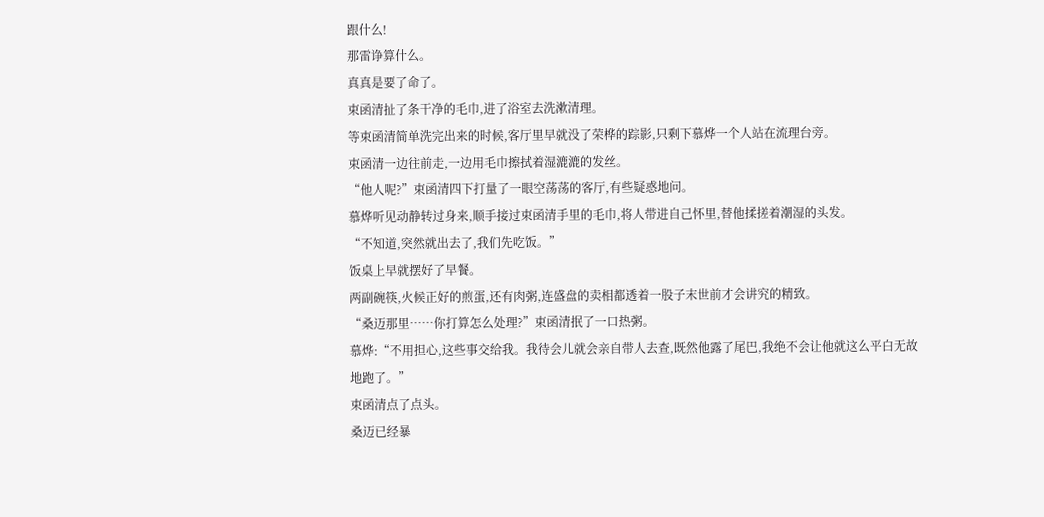跟什么!
那雷诤算什么。
真真是要了命了。
束函清扯了条干净的毛巾,进了浴室去洗漱清理。
等束函清简单洗完出来的时候,客厅里早就没了荣桦的踪影,只剩下慕烨一个人站在流理台旁。
束函清一边往前走,一边用毛巾擦拭着湿漉漉的发丝。
“他人呢?”束函清四下打量了一眼空荡荡的客厅,有些疑惑地问。
慕烨听见动静转过身来,顺手接过束函清手里的毛巾,将人带进自己怀里,替他揉搓着潮湿的头发。
“不知道,突然就出去了,我们先吃饭。”
饭桌上早就摆好了早餐。
两副碗筷,火候正好的煎蛋,还有肉粥,连盛盘的卖相都透着一股子末世前才会讲究的精致。
“桑迈那里……你打算怎么处理?”束函清抿了一口热粥。
慕烨:“不用担心,这些事交给我。我待会儿就会亲自带人去查,既然他露了尾巴,我绝不会让他就这么平白无故地跑了。”
束函清点了点头。
桑迈已经暴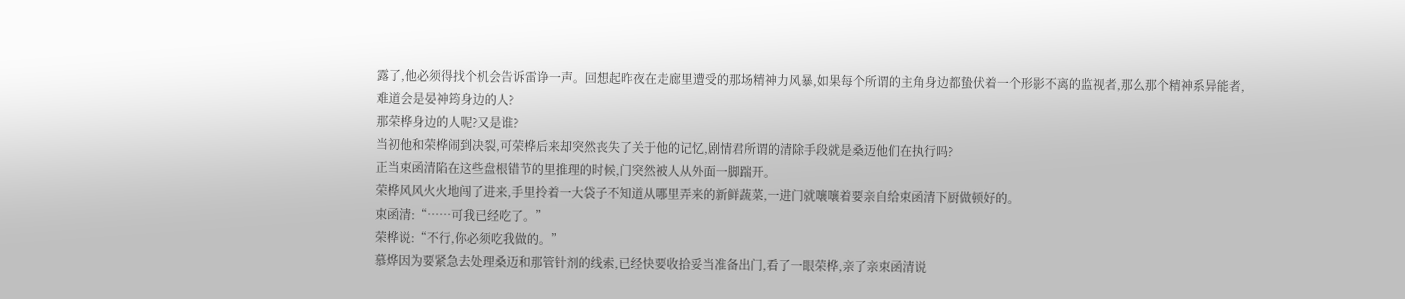露了,他必须得找个机会告诉雷诤一声。回想起昨夜在走廊里遭受的那场精神力风暴,如果每个所谓的主角身边都蛰伏着一个形影不离的监视者,那么那个精神系异能者,难道会是晏神筠身边的人?
那荣桦身边的人呢?又是谁?
当初他和荣桦闹到决裂,可荣桦后来却突然丧失了关于他的记忆,剧情君所谓的清除手段就是桑迈他们在执行吗?
正当束函清陷在这些盘根错节的里推理的时候,门突然被人从外面一脚踹开。
荣桦风风火火地闯了进来,手里拎着一大袋子不知道从哪里弄来的新鲜蔬菜,一进门就嚷嚷着要亲自给束函清下厨做顿好的。
束函清:“……可我已经吃了。”
荣桦说:“不行,你必须吃我做的。”
慕烨因为要紧急去处理桑迈和那管针剂的线索,已经快要收拾妥当准备出门,看了一眼荣桦,亲了亲束函清说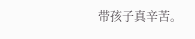带孩子真辛苦。